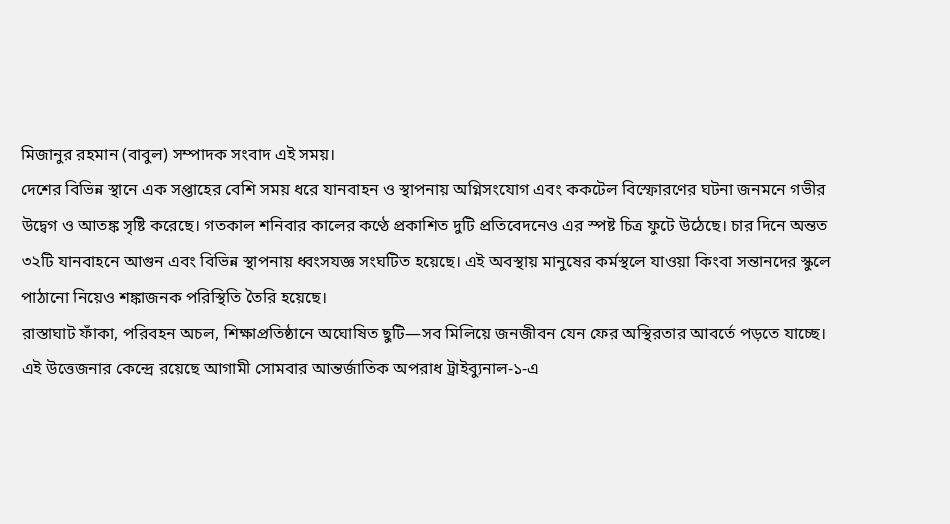মিজানুর রহমান (বাবুল) সম্পাদক সংবাদ এই সময়।
দেশের বিভিন্ন স্থানে এক সপ্তাহের বেশি সময় ধরে যানবাহন ও স্থাপনায় অগ্নিসংযোগ এবং ককটেল বিস্ফোরণের ঘটনা জনমনে গভীর উদ্বেগ ও আতঙ্ক সৃষ্টি করেছে। গতকাল শনিবার কালের কণ্ঠে প্রকাশিত দুটি প্রতিবেদনেও এর স্পষ্ট চিত্র ফুটে উঠেছে। চার দিনে অন্তত ৩২টি যানবাহনে আগুন এবং বিভিন্ন স্থাপনায় ধ্বংসযজ্ঞ সংঘটিত হয়েছে। এই অবস্থায় মানুষের কর্মস্থলে যাওয়া কিংবা সন্তানদের স্কুলে পাঠানো নিয়েও শঙ্কাজনক পরিস্থিতি তৈরি হয়েছে।
রাস্তাঘাট ফাঁকা, পরিবহন অচল, শিক্ষাপ্রতিষ্ঠানে অঘোষিত ছুটি—সব মিলিয়ে জনজীবন যেন ফের অস্থিরতার আবর্তে পড়তে যাচ্ছে।
এই উত্তেজনার কেন্দ্রে রয়েছে আগামী সোমবার আন্তর্জাতিক অপরাধ ট্রাইব্যুনাল-১-এ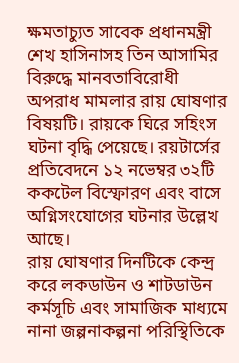ক্ষমতাচ্যুত সাবেক প্রধানমন্ত্রী শেখ হাসিনাসহ তিন আসামির বিরুদ্ধে মানবতাবিরোধী অপরাধ মামলার রায় ঘোষণার বিষয়টি। রায়কে ঘিরে সহিংস ঘটনা বৃদ্ধি পেয়েছে। রয়টার্সের প্রতিবেদনে ১২ নভেম্বর ৩২টি ককটেল বিস্ফোরণ এবং বাসে অগ্নিসংযোগের ঘটনার উল্লেখ আছে।
রায় ঘোষণার দিনটিকে কেন্দ্র করে লকডাউন ও শাটডাউন কর্মসূচি এবং সামাজিক মাধ্যমে নানা জল্পনাকল্পনা পরিস্থিতিকে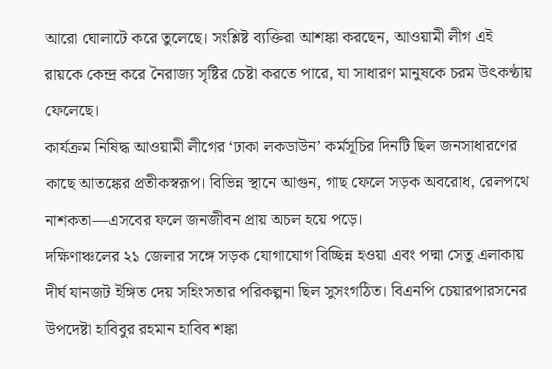আরো ঘোলাটে করে তুলেছে। সংশ্লিষ্ট ব্যক্তিরা আশঙ্কা করছেন, আওয়ামী লীগ এই রায়কে কেন্দ্র করে নৈরাজ্য সৃষ্টির চেষ্টা করতে পারে, যা সাধারণ মানুষকে চরম উৎকণ্ঠায় ফেলেছে।
কার্যক্রম নিষিদ্ধ আওয়ামী লীগের ‘ঢাকা লকডাউন’ কর্মসূচির দিনটি ছিল জনসাধারণের কাছে আতঙ্কের প্রতীকস্বরূপ। বিভিন্ন স্থানে আগুন, গাছ ফেলে সড়ক অবরোধ, রেলপথে নাশকতা—এসবের ফলে জনজীবন প্রায় অচল হয়ে পড়ে।
দক্ষিণাঞ্চলের ২১ জেলার সঙ্গে সড়ক যোগাযোগ বিচ্ছিন্ন হওয়া এবং পদ্মা সেতু এলাকায় দীর্ঘ যানজট ইঙ্গিত দেয় সহিংসতার পরিকল্পনা ছিল সুসংগঠিত। বিএনপি চেয়ারপারসনের উপদেষ্টা হাবিবুর রহমান হাবিব শঙ্কা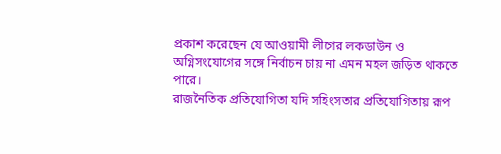প্রকাশ করেছেন যে আওয়ামী লীগের লকডাউন ও অগ্নিসংযোগের সঙ্গে নির্বাচন চায় না এমন মহল জড়িত থাকতে পারে।
রাজনৈতিক প্রতিযোগিতা যদি সহিংসতার প্রতিযোগিতায় রূপ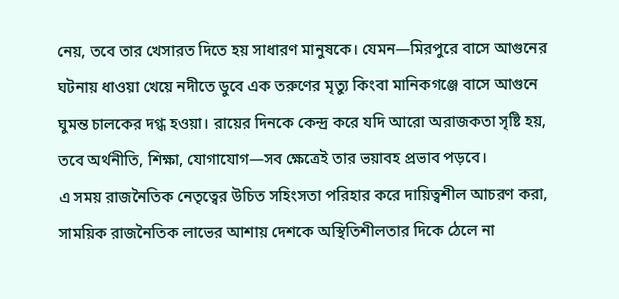নেয়, তবে তার খেসারত দিতে হয় সাধারণ মানুষকে। যেমন—মিরপুরে বাসে আগুনের ঘটনায় ধাওয়া খেয়ে নদীতে ডুবে এক তরুণের মৃত্যু কিংবা মানিকগঞ্জে বাসে আগুনে ঘুমন্ত চালকের দগ্ধ হওয়া। রায়ের দিনকে কেন্দ্র করে যদি আরো অরাজকতা সৃষ্টি হয়, তবে অর্থনীতি, শিক্ষা, যোগাযোগ—সব ক্ষেত্রেই তার ভয়াবহ প্রভাব পড়বে।
এ সময় রাজনৈতিক নেতৃত্বের উচিত সহিংসতা পরিহার করে দায়িত্বশীল আচরণ করা, সাময়িক রাজনৈতিক লাভের আশায় দেশকে অস্থিতিশীলতার দিকে ঠেলে না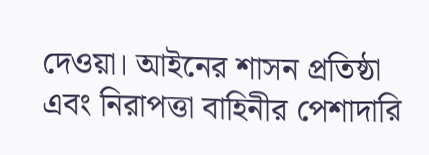দেওয়া। আইনের শাসন প্রতিষ্ঠা এবং নিরাপত্তা বাহিনীর পেশাদারি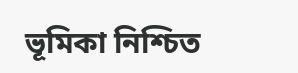ভূমিকা নিশ্চিত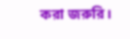করা জরুরি।